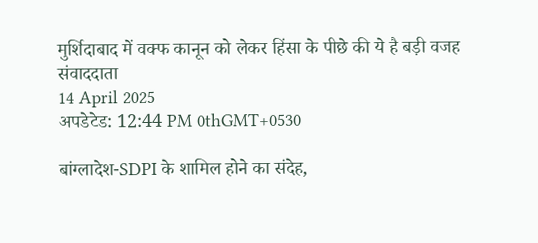मुर्शिदाबाद में वक्फ कानून को लेकर हिंसा के पीछे की ये है बड़ी वजह
संवाददाता
14 April 2025
अपडेटेड: 12:44 PM 0thGMT+0530

बांग्लादेश-SDPI के शामिल होने का संदेह,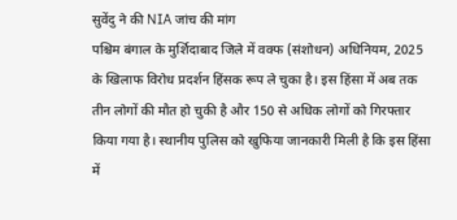सुवेंदु ने की NIA जांच की मांग
पश्चिम बंगाल के मुर्शिदाबाद जिले में वक्फ (संशोधन) अधिनियम, 2025 के खिलाफ विरोध प्रदर्शन हिंसक रूप ले चुका है। इस हिंसा में अब तक तीन लोगों की मौत हो चुकी है और 150 से अधिक लोगों को गिरफ्तार किया गया है। स्थानीय पुलिस को खुफिया जानकारी मिली है कि इस हिंसा में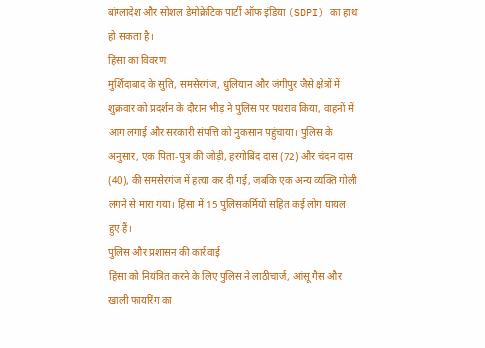बांग्लादेश और सोशल डेमोक्रेटिक पार्टी ऑफ इंडिया (SDPI) का हाथ हो सकता है।
हिंसा का विवरण
मुर्शिदाबाद के सुति, समसेरगंज, धुलियान और जंगीपुर जैसे क्षेत्रों में शुक्रवार को प्रदर्शन के दौरान भीड़ ने पुलिस पर पथराव किया, वाहनों में आग लगाई और सरकारी संपत्ति को नुकसान पहुंचाया। पुलिस के अनुसार, एक पिता-पुत्र की जोड़ी, हरगोबिंद दास (72) और चंदन दास (40), की समसेरगंज में हत्या कर दी गई, जबकि एक अन्य व्यक्ति गोली लगने से मारा गया। हिंसा में 15 पुलिसकर्मियों सहित कई लोग घायल हुए हैं।
पुलिस और प्रशासन की कार्रवाई
हिंसा को नियंत्रित करने के लिए पुलिस ने लाठीचार्ज, आंसू गैस और खाली फायरिंग का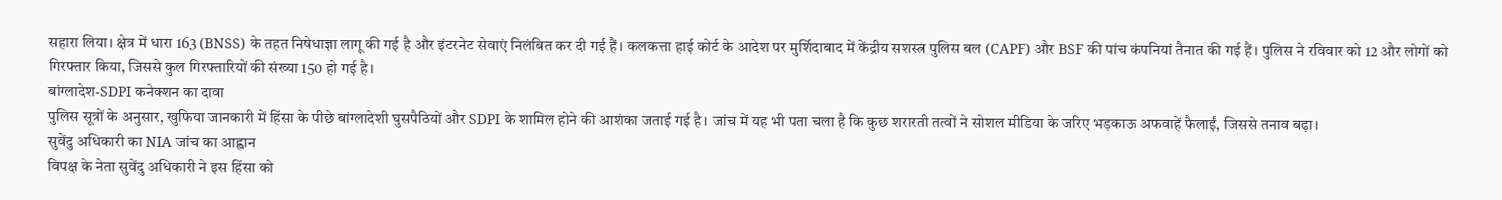सहारा लिया। क्षेत्र में धारा 163 (BNSS) के तहत निषेधाज्ञा लागू की गई है और इंटरनेट सेवाएं निलंबित कर दी गई हैं। कलकत्ता हाई कोर्ट के आदेश पर मुर्शिदाबाद में केंद्रीय सशस्त्र पुलिस बल (CAPF) और BSF की पांच कंपनियां तैनात की गई हैं। पुलिस ने रविवार को 12 और लोगों को गिरफ्तार किया, जिससे कुल गिरफ्तारियों की संख्या 150 हो गई है।
बांग्लादेश-SDPI कनेक्शन का दावा
पुलिस सूत्रों के अनुसार, खुफिया जानकारी में हिंसा के पीछे बांग्लादेशी घुसपैठियों और SDPI के शामिल होने की आशंका जताई गई है। जांच में यह भी पता चला है कि कुछ शरारती तत्वों ने सोशल मीडिया के जरिए भड़काऊ अफवाहें फैलाईं, जिससे तनाव बढ़ा।
सुवेंदु अधिकारी का NIA जांच का आह्वान
विपक्ष के नेता सुवेंदु अधिकारी ने इस हिंसा को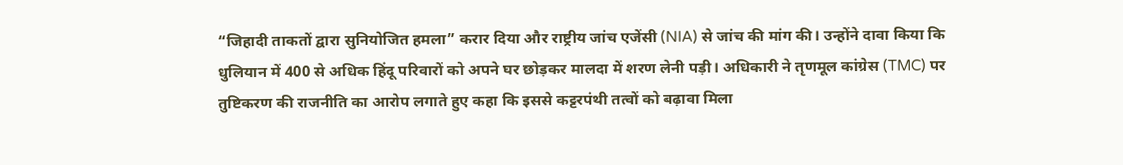“जिहादी ताकतों द्वारा सुनियोजित हमला” करार दिया और राष्ट्रीय जांच एजेंसी (NIA) से जांच की मांग की। उन्होंने दावा किया कि धुलियान में 400 से अधिक हिंदू परिवारों को अपने घर छोड़कर मालदा में शरण लेनी पड़ी। अधिकारी ने तृणमूल कांग्रेस (TMC) पर तुष्टिकरण की राजनीति का आरोप लगाते हुए कहा कि इससे कट्टरपंथी तत्वों को बढ़ावा मिला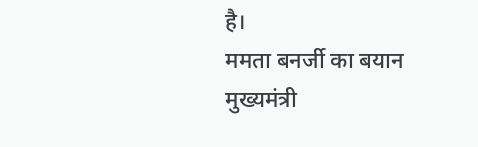है।
ममता बनर्जी का बयान
मुख्यमंत्री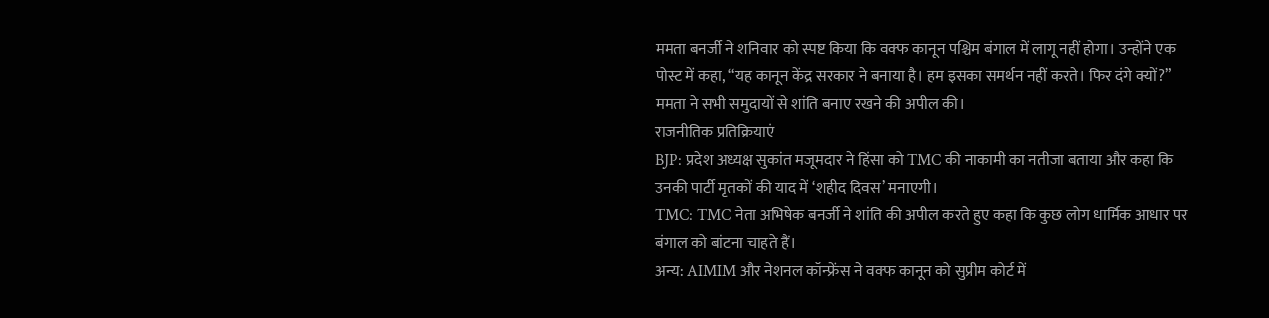ममता बनर्जी ने शनिवार को स्पष्ट किया कि वक्फ कानून पश्चिम बंगाल में लागू नहीं होगा। उन्होंने एक पोस्ट में कहा, “यह कानून केंद्र सरकार ने बनाया है। हम इसका समर्थन नहीं करते। फिर दंगे क्यों?” ममता ने सभी समुदायों से शांति बनाए रखने की अपील की।
राजनीतिक प्रतिक्रियाएं
BJP: प्रदेश अध्यक्ष सुकांत मजूमदार ने हिंसा को TMC की नाकामी का नतीजा बताया और कहा कि उनकी पार्टी मृतकों की याद में ‘शहीद दिवस’ मनाएगी।
TMC: TMC नेता अभिषेक बनर्जी ने शांति की अपील करते हुए कहा कि कुछ लोग धार्मिक आधार पर बंगाल को बांटना चाहते हैं।
अन्य: AIMIM और नेशनल कॉन्फ्रेंस ने वक्फ कानून को सुप्रीम कोर्ट में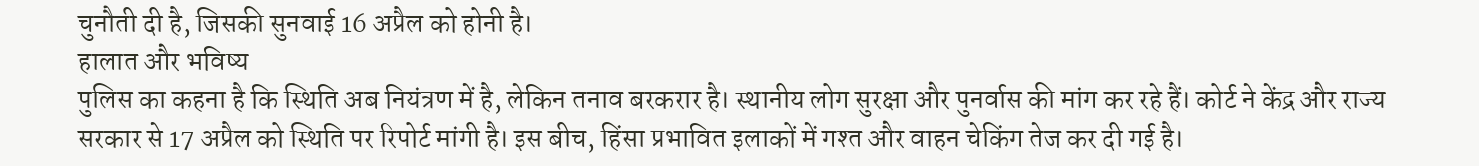चुनौती दी है, जिसकी सुनवाई 16 अप्रैल को होनी है।
हालात और भविष्य
पुलिस का कहना है कि स्थिति अब नियंत्रण में है, लेकिन तनाव बरकरार है। स्थानीय लोग सुरक्षा और पुनर्वास की मांग कर रहे हैं। कोर्ट ने केंद्र और राज्य सरकार से 17 अप्रैल को स्थिति पर रिपोर्ट मांगी है। इस बीच, हिंसा प्रभावित इलाकों में गश्त और वाहन चेकिंग तेज कर दी गई है।